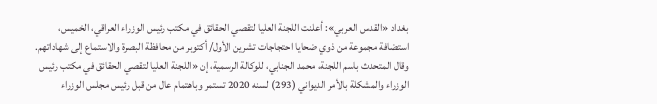بغداد «القدس العربي»: أعلنت اللجنة العليا لتقصي الحقائق في مكتب رئيس الوزراء العراقي، الخميس، استضافة مجموعة من ذوي ضحايا احتجاجات تشرين الأول/ أكتوبر من محافظة البصرة والاستماع إلى شهاداتهم.
وقال المتحدث باسم اللجنة، محمد الجنابي، للوكالة الرسمية، إن «اللجنة العليا لتقصي الحقائق في مكتب رئيس الوزراء والمشكلة بالأمر الديواني (293) لسنه 2020 تستمر وباهتمام عال من قبل رئيس مجلس الوزراء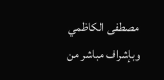مصطفى الكاظمي وبإشراف مباشر من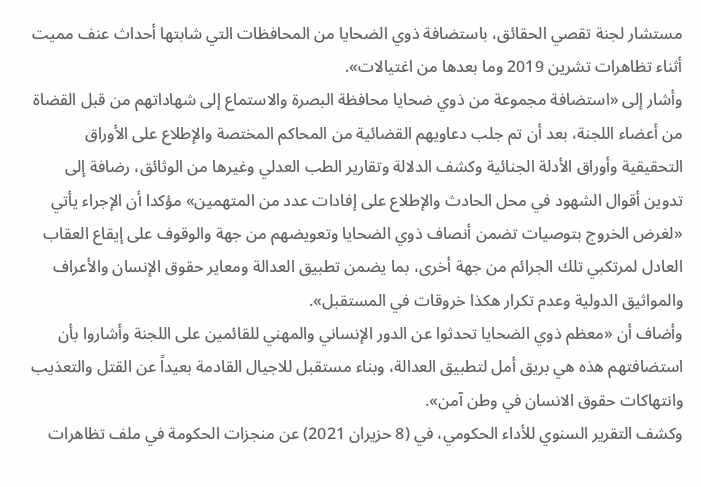مستشار لجنة تقصي الحقائق، باستضافة ذوي الضحايا من المحافظات التي شابتها أحداث عنف مميت أثناء تظاهرات تشرين 2019 وما بعدها من اغتيالات».
وأشار إلى «استضافة مجموعة من ذوي ضحايا محافظة البصرة والاستماع إلى شهاداتهم من قبل القضاة من أعضاء اللجنة، بعد أن تم جلب دعاويهم القضائية من المحاكم المختصة والإطلاع على الأوراق التحقيقية وأوراق الأدلة الجنائية وكشف الدلالة وتقارير الطب العدلي وغيرها من الوثائق، رضافة إلى تدوين أقوال الشهود في محل الحادث والإطلاع على إفادات عدد من المتهمين» مؤكدا أن الإجراء يأتي «لغرض الخروج بتوصيات تضمن أنصاف ذوي الضحايا وتعويضهم من جهة والوقوف على إيقاع العقاب العادل لمرتكبي تلك الجرائم من جهة أخرى، بما يضمن تطبيق العدالة ومعاير حقوق الإنسان والأعراف والمواثيق الدولية وعدم تكرار هكذا خروقات في المستقبل».
وأضاف أن «معظم ذوي الضحايا تحدثوا عن الدور الإنساني والمهني للقائمين على اللجنة وأشاروا بأن استضافتهم هذه هي بريق أمل لتطبيق العدالة، وبناء مستقبل للاجيال القادمة بعيداً عن القتل والتعذيب وانتهاكات حقوق الانسان في وطن آمن».
وكشف التقرير السنوي للأداء الحكومي، في (8 حزيران 2021) عن منجزات الحكومة في ملف تظاهرات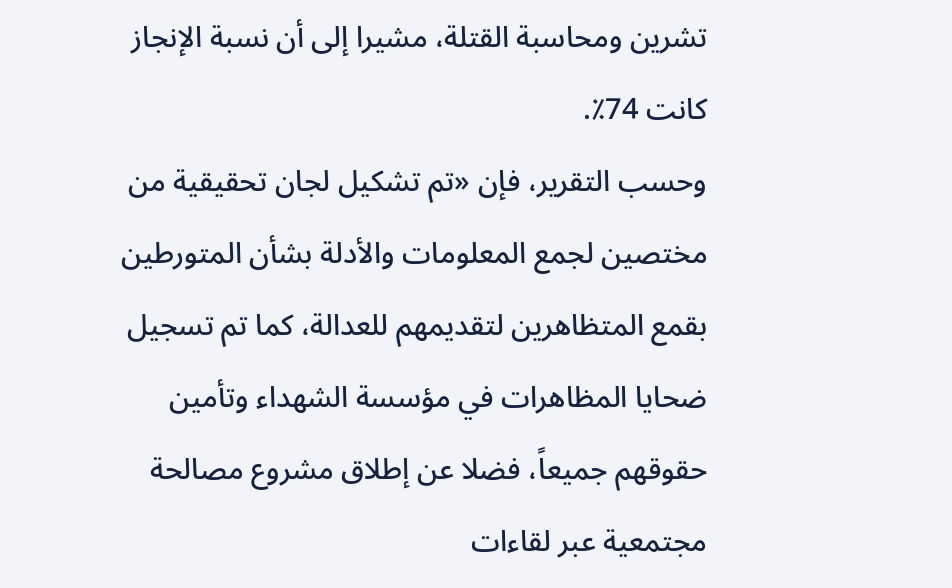تشرين ومحاسبة القتلة، مشيرا إلى أن نسبة الإنجاز كانت 74٪.
وحسب التقرير، فإن «تم تشكيل لجان تحقيقية من مختصين لجمع المعلومات والأدلة بشأن المتورطين بقمع المتظاهرين لتقديمهم للعدالة، كما تم تسجيل ضحايا المظاهرات في مؤسسة الشهداء وتأمين حقوقهم جميعاً، فضلا عن إطلاق مشروع مصالحة مجتمعية عبر لقاءات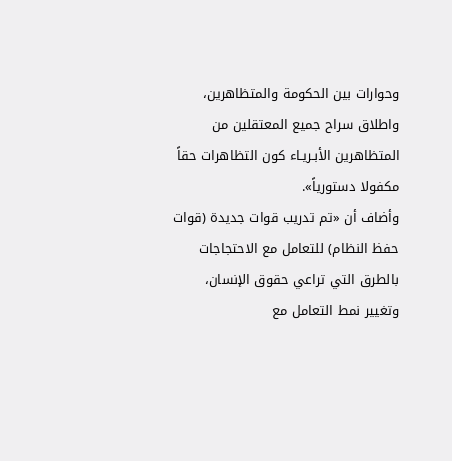وحوارات بين الحكومة والمتظاهرين، واطلاق سراح جميع المعتقلين من المتظاهرين الأبـريـاء كون التظاهرات حقاً مكفولا دستورياً».
وأضاف أن «تم تدريب قوات جديدة (قوات حفظ النظام) للتعامل مع الاحتجاجات بالطرق التي تراعي حقوق الإنسان، وتغيير نمط التعامل مع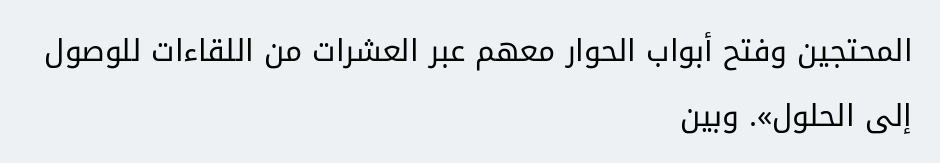المحتجين وفتح أبواب الحوار معهم عبر العشرات من اللقاءات للوصول إلى الحلول». وبين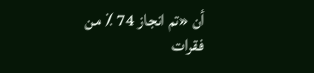أن «تم انجاز 74 ٪ من فقرات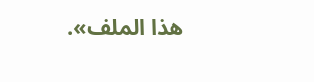هذا الملف».